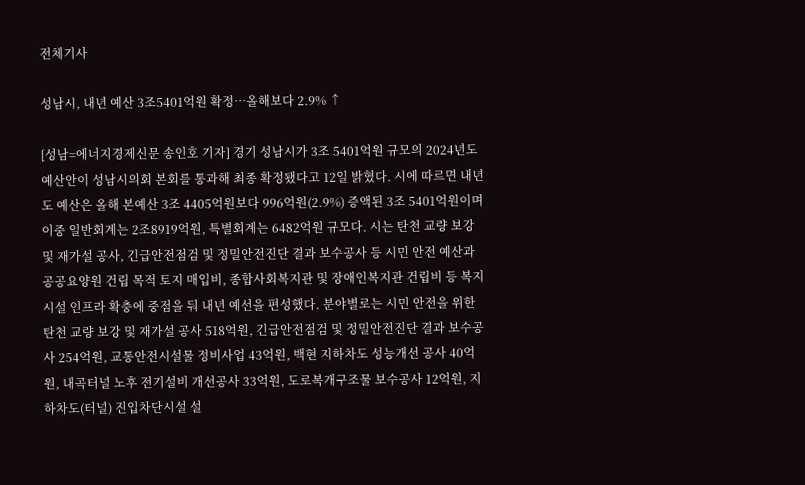전체기사

성남시, 내년 예산 3조5401억원 확정…올해보다 2.9% ↑

[성남=에너지경제신문 송인호 기자] 경기 성남시가 3조 5401억원 규모의 2024년도 예산안이 성남시의회 본회를 통과해 최종 확정됐다고 12일 밝혔다. 시에 따르면 내년도 예산은 올해 본예산 3조 4405억원보다 996억원(2.9%) 증액된 3조 5401억원이며 이중 일반회계는 2조8919억원, 특별회계는 6482억원 규모다. 시는 탄천 교량 보강 및 재가설 공사, 긴급안전점검 및 정밀안전진단 결과 보수공사 등 시민 안전 예산과 공공요양원 건립 목적 토지 매입비, 종합사회복지관 및 장애인복지관 건립비 등 복지시설 인프라 확충에 중점을 둬 내년 예선을 편성했다. 분야별로는 시민 안전을 위한 탄천 교량 보강 및 재가설 공사 518억원, 긴급안전점검 및 정밀안전진단 결과 보수공사 254억원, 교통안전시설물 정비사업 43억원, 백현 지하차도 성능개선 공사 40억원, 내곡터널 노후 전기설비 개선공사 33억원, 도로복개구조물 보수공사 12억원, 지하차도(터널) 진입차단시설 설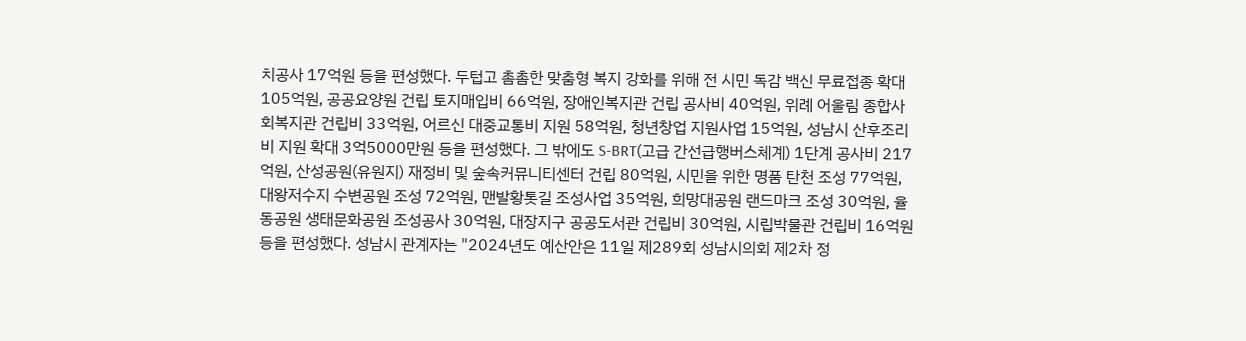치공사 17억원 등을 편성했다. 두텁고 촘촘한 맞춤형 복지 강화를 위해 전 시민 독감 백신 무료접종 확대 105억원, 공공요양원 건립 토지매입비 66억원, 장애인복지관 건립 공사비 40억원, 위례 어울림 종합사회복지관 건립비 33억원, 어르신 대중교통비 지원 58억원, 청년창업 지원사업 15억원, 성남시 산후조리비 지원 확대 3억5000만원 등을 편성했다. 그 밖에도 S-BRT(고급 간선급행버스체계) 1단계 공사비 217억원, 산성공원(유원지) 재정비 및 숲속커뮤니티센터 건립 80억원, 시민을 위한 명품 탄천 조성 77억원, 대왕저수지 수변공원 조성 72억원, 맨발황톳길 조성사업 35억원, 희망대공원 랜드마크 조성 30억원, 율동공원 생태문화공원 조성공사 30억원, 대장지구 공공도서관 건립비 30억원, 시립박물관 건립비 16억원 등을 편성했다. 성남시 관계자는 "2024년도 예산안은 11일 제289회 성남시의회 제2차 정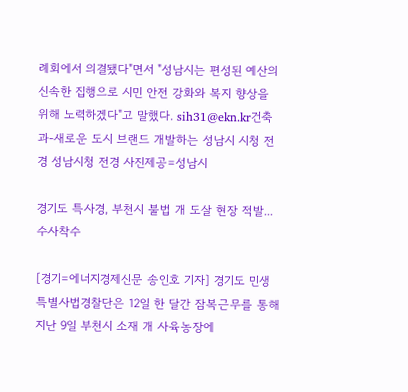례회에서 의결됐다"면서 "성남시는 편성된 예산의 신속한 집행으로 시민 안전 강화와 복지 향상을 위해 노력하겠다"고 말했다. sih31@ekn.kr건축과-새로운 도시 브랜드 개발하는 성남시 시청 전경 성남시청 전경 사진제공=성남시

경기도 특사경, 부천시 불법 개 도살 현장 적발...수사착수

[경기=에너지경제신문 송인호 기자] 경기도 민생특별사법경찰단은 12일 한 달간 잠복근무를 통해 지난 9일 부천시 소재 개 사육농장에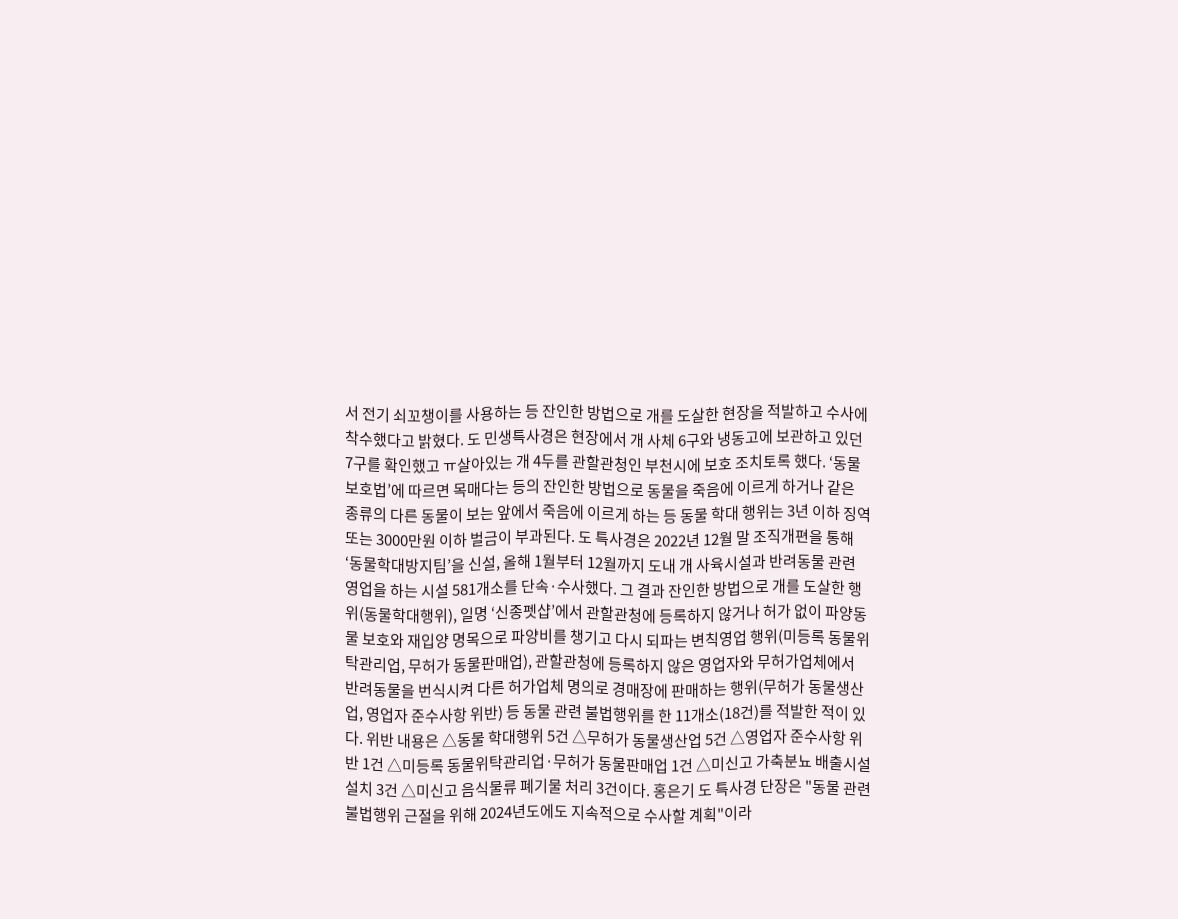서 전기 쇠꼬챙이를 사용하는 등 잔인한 방법으로 개를 도살한 현장을 적발하고 수사에 착수했다고 밝혔다. 도 민생특사경은 현장에서 개 사체 6구와 냉동고에 보관하고 있던 7구를 확인했고 ㅠ살아있는 개 4두를 관할관청인 부천시에 보호 조치토록 했다. ‘동물보호법’에 따르면 목매다는 등의 잔인한 방법으로 동물을 죽음에 이르게 하거나 같은 종류의 다른 동물이 보는 앞에서 죽음에 이르게 하는 등 동물 학대 행위는 3년 이하 징역 또는 3000만원 이하 벌금이 부과된다. 도 특사경은 2022년 12월 말 조직개편을 통해 ‘동물학대방지팀’을 신설, 올해 1월부터 12월까지 도내 개 사육시설과 반려동물 관련 영업을 하는 시설 581개소를 단속·수사했다. 그 결과 잔인한 방법으로 개를 도살한 행위(동물학대행위), 일명 ‘신종펫샵’에서 관할관청에 등록하지 않거나 허가 없이 파양동물 보호와 재입양 명목으로 파양비를 챙기고 다시 되파는 변칙영업 행위(미등록 동물위탁관리업, 무허가 동물판매업), 관할관청에 등록하지 않은 영업자와 무허가업체에서 반려동물을 번식시켜 다른 허가업체 명의로 경매장에 판매하는 행위(무허가 동물생산업, 영업자 준수사항 위반) 등 동물 관련 불법행위를 한 11개소(18건)를 적발한 적이 있다. 위반 내용은 △동물 학대행위 5건 △무허가 동물생산업 5건 △영업자 준수사항 위반 1건 △미등록 동물위탁관리업·무허가 동물판매업 1건 △미신고 가축분뇨 배출시설 설치 3건 △미신고 음식물류 폐기물 처리 3건이다. 홍은기 도 특사경 단장은 "동물 관련 불법행위 근절을 위해 2024년도에도 지속적으로 수사할 계획"이라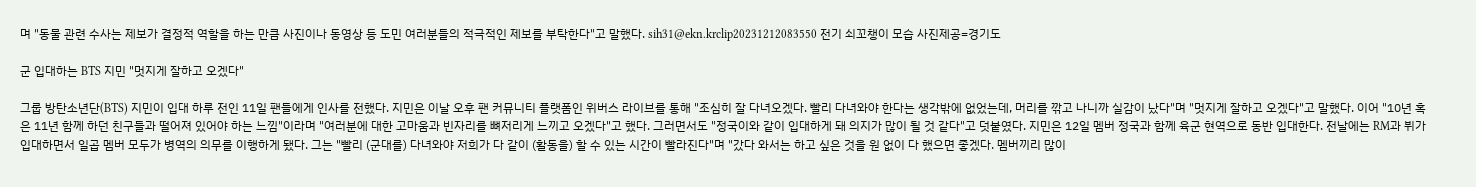며 "동물 관련 수사는 제보가 결정적 역할을 하는 만큼 사진이나 동영상 등 도민 여러분들의 적극적인 제보를 부탁한다"고 말했다. sih31@ekn.krclip20231212083550 전기 쇠꼬챙이 모습 사진제공=경기도

군 입대하는 BTS 지민 "멋지게 잘하고 오겠다"

그룹 방탄소년단(BTS) 지민이 입대 하루 전인 11일 팬들에게 인사를 전했다. 지민은 이날 오후 팬 커뮤니티 플랫폼인 위버스 라이브를 통해 "조심히 잘 다녀오겠다. 빨리 다녀와야 한다는 생각밖에 없었는데, 머리를 깎고 나니까 실감이 났다"며 "멋지게 잘하고 오겠다"고 말했다. 이어 "10년 혹은 11년 함께 하던 친구들과 떨어져 있어야 하는 느낌"이라며 "여러분에 대한 고마움과 빈자리를 뼈저리게 느끼고 오겠다"고 했다. 그러면서도 "정국이와 같이 입대하게 돼 의지가 많이 될 것 같다"고 덧붙였다. 지민은 12일 멤버 정국과 함께 육군 현역으로 동반 입대한다. 전날에는 RM과 뷔가 입대하면서 일곱 멤버 모두가 병역의 의무를 이행하게 됐다. 그는 "빨리 (군대를) 다녀와야 저희가 다 같이 (활동을) 할 수 있는 시간이 빨라진다"며 "갔다 와서는 하고 싶은 것을 원 없이 다 했으면 좋겠다. 멤버끼리 많이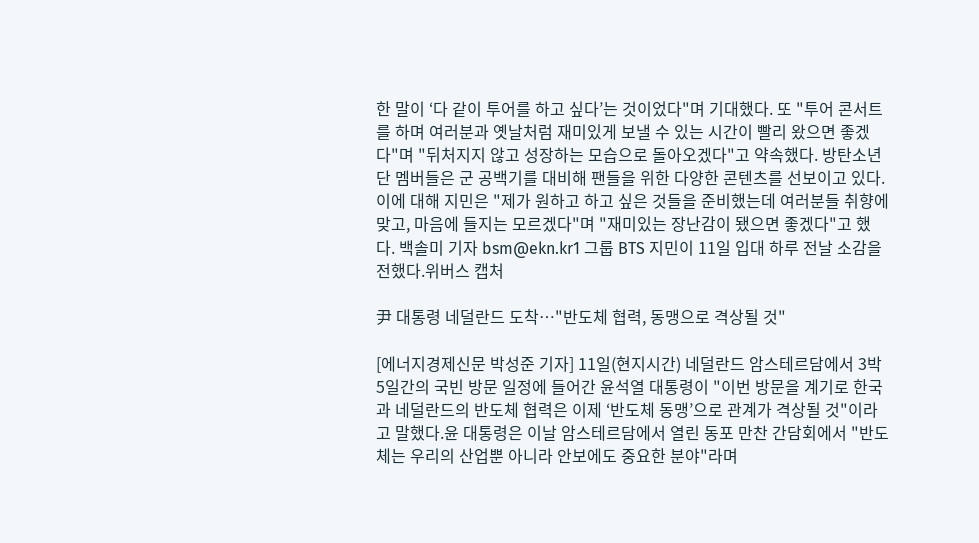한 말이 ‘다 같이 투어를 하고 싶다’는 것이었다"며 기대했다. 또 "투어 콘서트를 하며 여러분과 옛날처럼 재미있게 보낼 수 있는 시간이 빨리 왔으면 좋겠다"며 "뒤처지지 않고 성장하는 모습으로 돌아오겠다"고 약속했다. 방탄소년단 멤버들은 군 공백기를 대비해 팬들을 위한 다양한 콘텐츠를 선보이고 있다. 이에 대해 지민은 "제가 원하고 하고 싶은 것들을 준비했는데 여러분들 취향에 맞고, 마음에 들지는 모르겠다"며 "재미있는 장난감이 됐으면 좋겠다"고 했다. 백솔미 기자 bsm@ekn.kr1 그룹 BTS 지민이 11일 입대 하루 전날 소감을 전했다.위버스 캡처

尹 대통령 네덜란드 도착…"반도체 협력, 동맹으로 격상될 것"

[에너지경제신문 박성준 기자] 11일(현지시간) 네덜란드 암스테르담에서 3박 5일간의 국빈 방문 일정에 들어간 윤석열 대통령이 "이번 방문을 계기로 한국과 네덜란드의 반도체 협력은 이제 ‘반도체 동맹’으로 관계가 격상될 것"이라고 말했다.윤 대통령은 이날 암스테르담에서 열린 동포 만찬 간담회에서 "반도체는 우리의 산업뿐 아니라 안보에도 중요한 분야"라며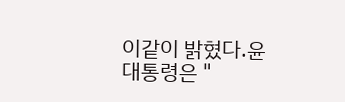이같이 밝혔다.윤 대통령은 "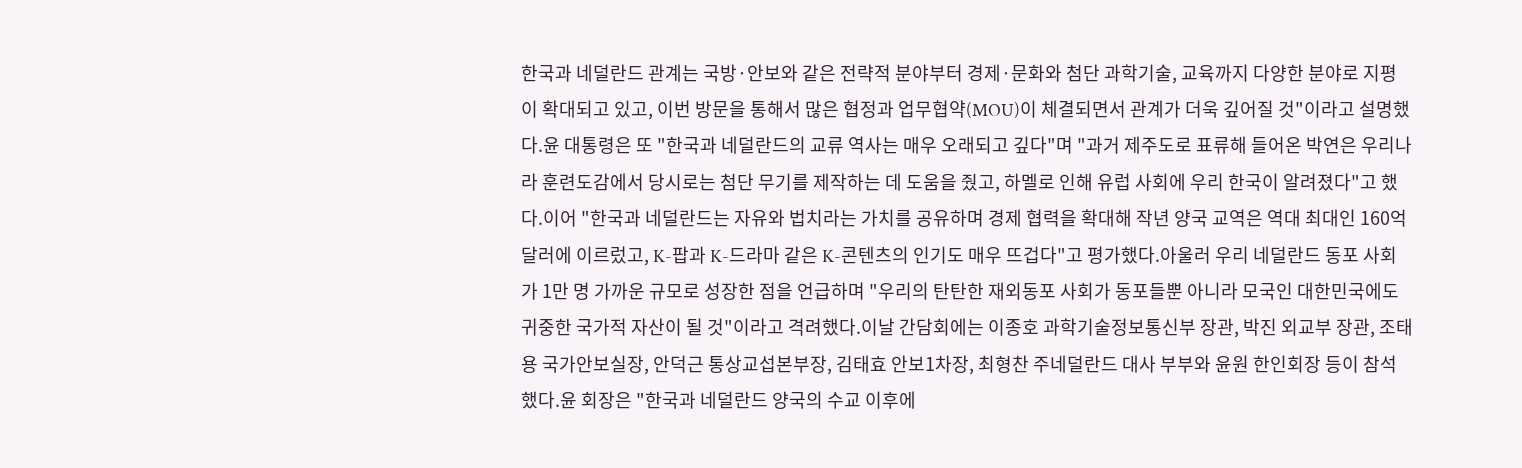한국과 네덜란드 관계는 국방·안보와 같은 전략적 분야부터 경제·문화와 첨단 과학기술, 교육까지 다양한 분야로 지평이 확대되고 있고, 이번 방문을 통해서 많은 협정과 업무협약(MOU)이 체결되면서 관계가 더욱 깊어질 것"이라고 설명했다.윤 대통령은 또 "한국과 네덜란드의 교류 역사는 매우 오래되고 깊다"며 "과거 제주도로 표류해 들어온 박연은 우리나라 훈련도감에서 당시로는 첨단 무기를 제작하는 데 도움을 줬고, 하멜로 인해 유럽 사회에 우리 한국이 알려졌다"고 했다.이어 "한국과 네덜란드는 자유와 법치라는 가치를 공유하며 경제 협력을 확대해 작년 양국 교역은 역대 최대인 160억 달러에 이르렀고, K-팝과 K-드라마 같은 K-콘텐츠의 인기도 매우 뜨겁다"고 평가했다.아울러 우리 네덜란드 동포 사회가 1만 명 가까운 규모로 성장한 점을 언급하며 "우리의 탄탄한 재외동포 사회가 동포들뿐 아니라 모국인 대한민국에도 귀중한 국가적 자산이 될 것"이라고 격려했다.이날 간담회에는 이종호 과학기술정보통신부 장관, 박진 외교부 장관, 조태용 국가안보실장, 안덕근 통상교섭본부장, 김태효 안보1차장, 최형찬 주네덜란드 대사 부부와 윤원 한인회장 등이 참석했다.윤 회장은 "한국과 네덜란드 양국의 수교 이후에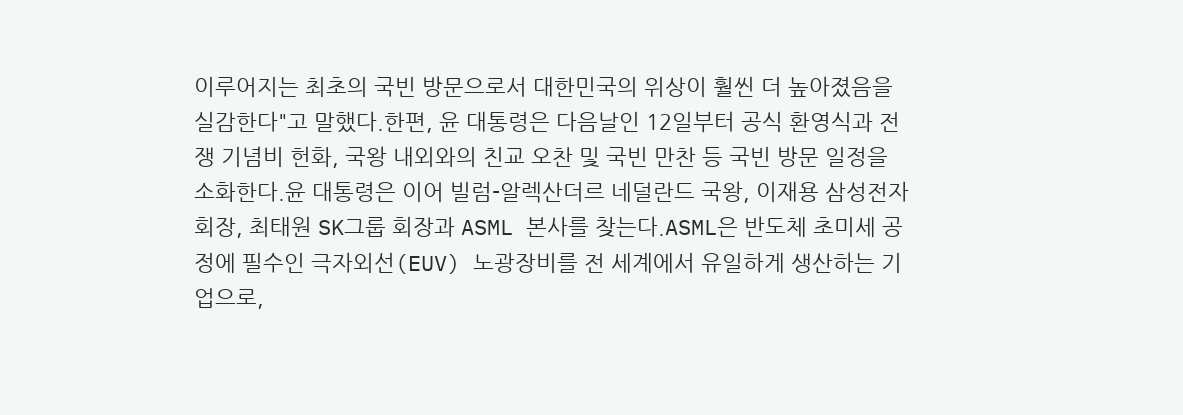이루어지는 최초의 국빈 방문으로서 대한민국의 위상이 훨씬 더 높아졌음을 실감한다"고 말했다.한편, 윤 대통령은 다음날인 12일부터 공식 환영식과 전쟁 기념비 헌화, 국왕 내외와의 친교 오찬 및 국빈 만찬 등 국빈 방문 일정을 소화한다.윤 대통령은 이어 빌럼-알렉산더르 네덜란드 국왕, 이재용 삼성전자 회장, 최태원 SK그룹 회장과 ASML 본사를 찾는다.ASML은 반도체 초미세 공정에 필수인 극자외선(EUV) 노광장비를 전 세계에서 유일하게 생산하는 기업으로,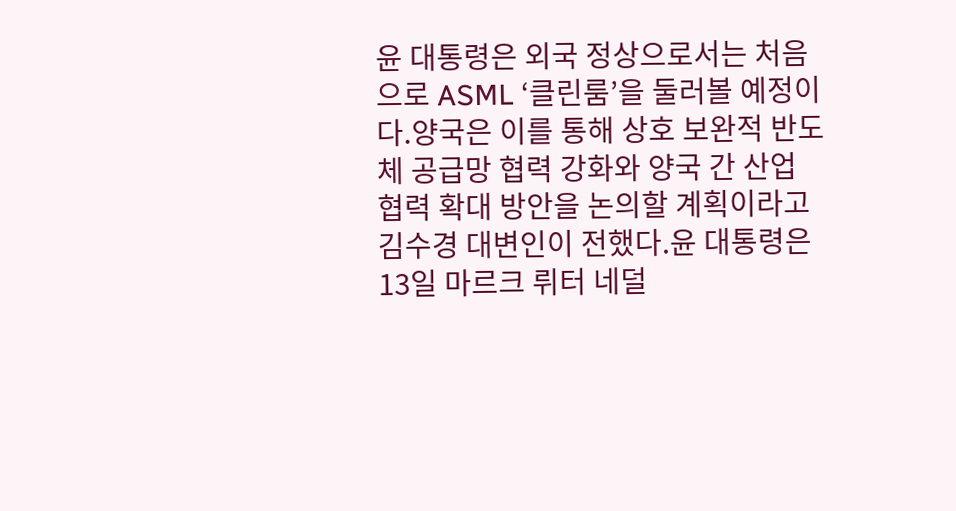윤 대통령은 외국 정상으로서는 처음으로 ASML ‘클린룸’을 둘러볼 예정이다.양국은 이를 통해 상호 보완적 반도체 공급망 협력 강화와 양국 간 산업 협력 확대 방안을 논의할 계획이라고 김수경 대변인이 전했다.윤 대통령은 13일 마르크 뤼터 네덜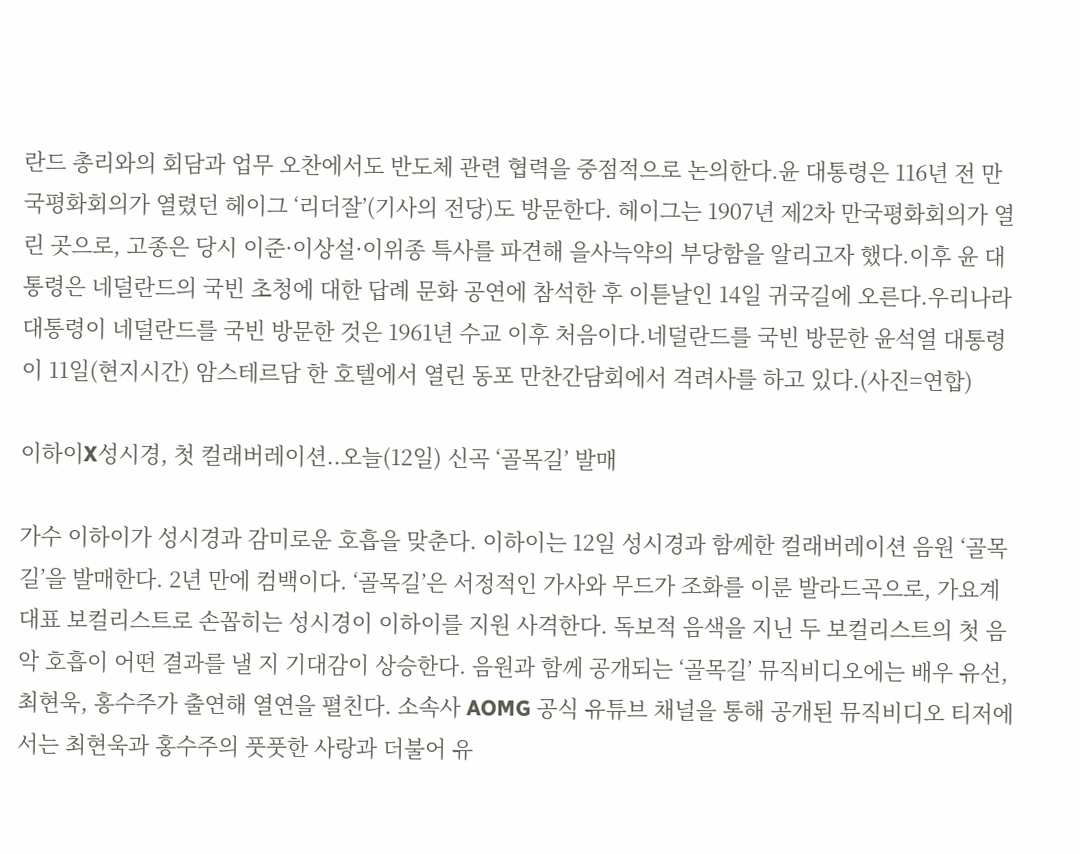란드 총리와의 회담과 업무 오찬에서도 반도체 관련 협력을 중점적으로 논의한다.윤 대통령은 116년 전 만국평화회의가 열렸던 헤이그 ‘리더잘’(기사의 전당)도 방문한다. 헤이그는 1907년 제2차 만국평화회의가 열린 곳으로, 고종은 당시 이준·이상설·이위종 특사를 파견해 을사늑약의 부당함을 알리고자 했다.이후 윤 대통령은 네덜란드의 국빈 초청에 대한 답례 문화 공연에 참석한 후 이튿날인 14일 귀국길에 오른다.우리나라 대통령이 네덜란드를 국빈 방문한 것은 1961년 수교 이후 처음이다.네덜란드를 국빈 방문한 윤석열 대통령이 11일(현지시간) 암스테르담 한 호텔에서 열린 동포 만찬간담회에서 격려사를 하고 있다.(사진=연합)

이하이X성시경, 첫 컬래버레이션..오늘(12일) 신곡 ‘골목길’ 발매

가수 이하이가 성시경과 감미로운 호흡을 맞춘다. 이하이는 12일 성시경과 함께한 컬래버레이션 음원 ‘골목길’을 발매한다. 2년 만에 컴백이다. ‘골목길’은 서정적인 가사와 무드가 조화를 이룬 발라드곡으로, 가요계 대표 보컬리스트로 손꼽히는 성시경이 이하이를 지원 사격한다. 독보적 음색을 지닌 두 보컬리스트의 첫 음악 호흡이 어떤 결과를 낼 지 기대감이 상승한다. 음원과 함께 공개되는 ‘골목길’ 뮤직비디오에는 배우 유선, 최현욱, 홍수주가 출연해 열연을 펼친다. 소속사 AOMG 공식 유튜브 채널을 통해 공개된 뮤직비디오 티저에서는 최현욱과 홍수주의 풋풋한 사랑과 더불어 유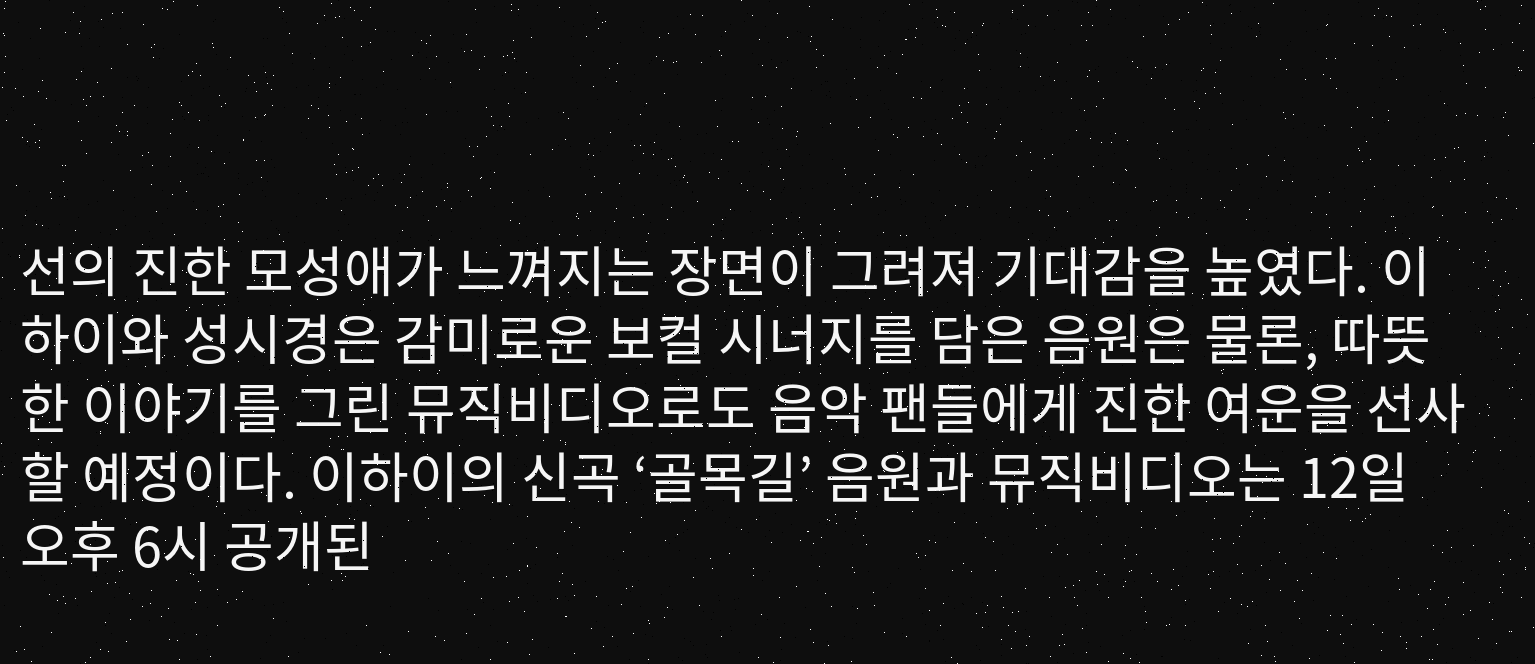선의 진한 모성애가 느껴지는 장면이 그려져 기대감을 높였다. 이하이와 성시경은 감미로운 보컬 시너지를 담은 음원은 물론, 따뜻한 이야기를 그린 뮤직비디오로도 음악 팬들에게 진한 여운을 선사할 예정이다. 이하이의 신곡 ‘골목길’ 음원과 뮤직비디오는 12일 오후 6시 공개된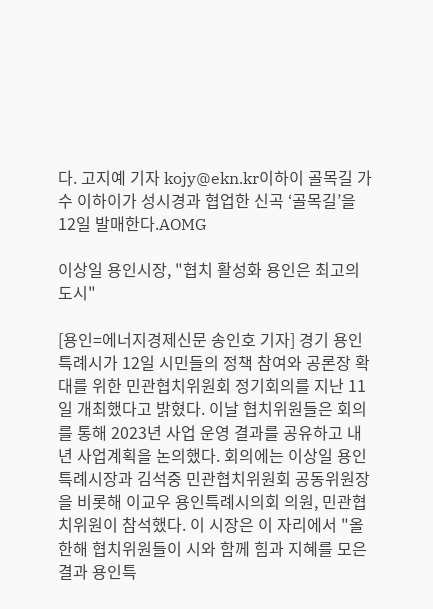다. 고지예 기자 kojy@ekn.kr이하이 골목길 가수 이하이가 성시경과 협업한 신곡 ‘골목길’을 12일 발매한다.AOMG

이상일 용인시장, "협치 활성화 용인은 최고의 도시"

[용인=에너지경제신문 송인호 기자] 경기 용인특례시가 12일 시민들의 정책 참여와 공론장 확대를 위한 민관협치위원회 정기회의를 지난 11일 개최했다고 밝혔다. 이날 협치위원들은 회의를 통해 2023년 사업 운영 결과를 공유하고 내년 사업계획을 논의했다. 회의에는 이상일 용인특례시장과 김석중 민관협치위원회 공동위원장을 비롯해 이교우 용인특례시의회 의원, 민관협치위원이 참석했다. 이 시장은 이 자리에서 "올 한해 협치위원들이 시와 함께 힘과 지혜를 모은 결과 용인특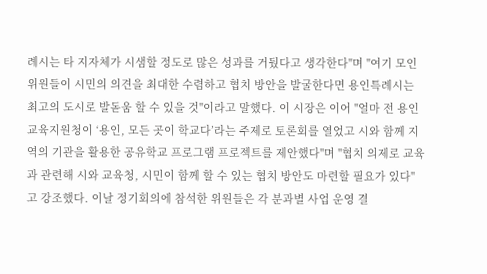례시는 타 지자체가 시샘할 정도로 많은 성과를 거뒀다고 생각한다"며 "여기 모인 위원들이 시민의 의견을 최대한 수렴하고 협치 방안을 발굴한다면 용인특례시는 최고의 도시로 발돋움 할 수 있을 것"이라고 말했다. 이 시장은 이어 "얼마 전 용인교육지원청이 ‘용인, 모든 곳이 학교다’라는 주제로 토론회를 열었고 시와 함께 지역의 기관을 활용한 공유학교 프로그램 프로젝트를 제안했다"며 "협치 의제로 교육과 관련해 시와 교육청, 시민이 함께 할 수 있는 협치 방안도 마련할 필요가 있다"고 강조했다. 이날 정기회의에 참석한 위원들은 각 분과별 사업 운영 결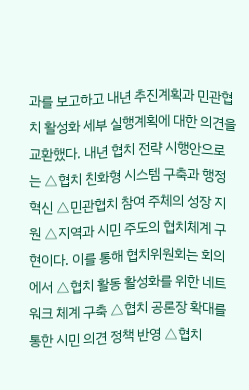과를 보고하고 내년 추진계획과 민관협치 활성화 세부 실행계획에 대한 의견을 교환했다. 내년 협치 전략 시행안으로는 △협치 친화형 시스템 구축과 행정 혁신 △민관협치 참여 주체의 성장 지원 △지역과 시민 주도의 협치체계 구현이다. 이를 통해 협치위원회는 회의에서 △협치 활동 활성화를 위한 네트워크 체계 구축 △협치 공론장 확대를 통한 시민 의견 정책 반영 △협치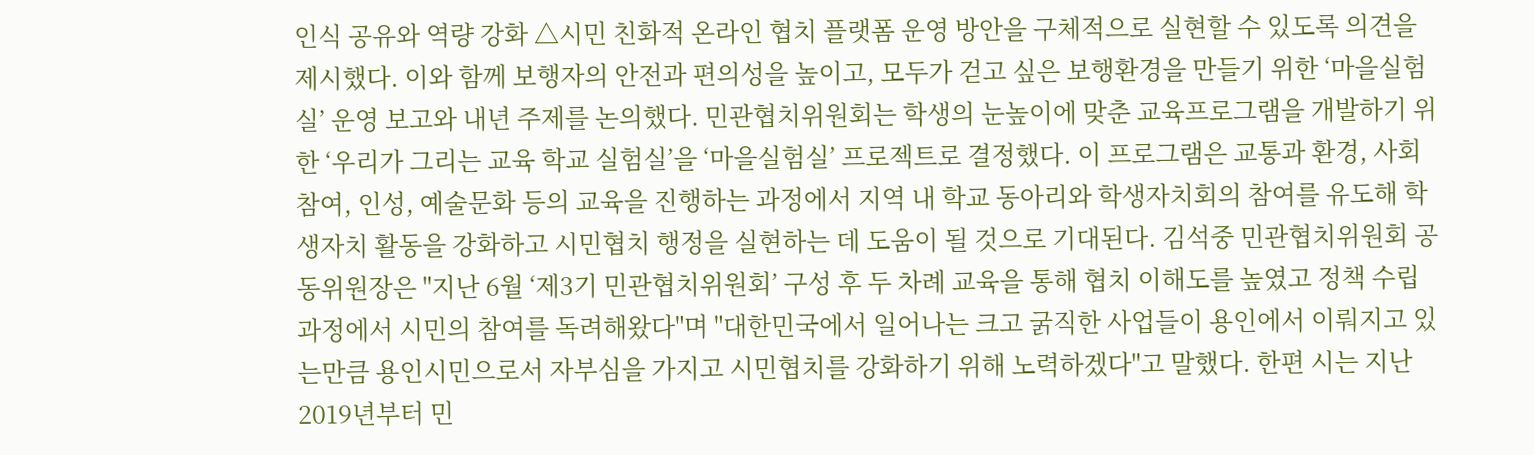인식 공유와 역량 강화 △시민 친화적 온라인 협치 플랫폼 운영 방안을 구체적으로 실현할 수 있도록 의견을 제시했다. 이와 함께 보행자의 안전과 편의성을 높이고, 모두가 걷고 싶은 보행환경을 만들기 위한 ‘마을실험실’ 운영 보고와 내년 주제를 논의했다. 민관협치위원회는 학생의 눈높이에 맞춘 교육프로그램을 개발하기 위한 ‘우리가 그리는 교육 학교 실험실’을 ‘마을실험실’ 프로젝트로 결정했다. 이 프로그램은 교통과 환경, 사회참여, 인성, 예술문화 등의 교육을 진행하는 과정에서 지역 내 학교 동아리와 학생자치회의 참여를 유도해 학생자치 활동을 강화하고 시민협치 행정을 실현하는 데 도움이 될 것으로 기대된다. 김석중 민관협치위원회 공동위원장은 "지난 6월 ‘제3기 민관협치위원회’ 구성 후 두 차례 교육을 통해 협치 이해도를 높였고 정책 수립 과정에서 시민의 참여를 독려해왔다"며 "대한민국에서 일어나는 크고 굵직한 사업들이 용인에서 이뤄지고 있는만큼 용인시민으로서 자부심을 가지고 시민협치를 강화하기 위해 노력하겠다"고 말했다. 한편 시는 지난 2019년부터 민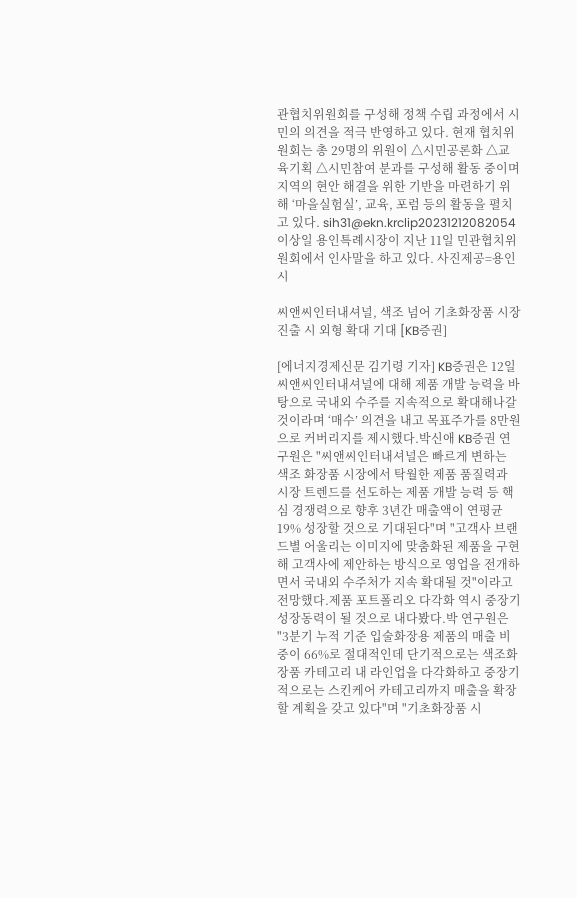관협치위원회를 구성해 정책 수립 과정에서 시민의 의견을 적극 반영하고 있다. 현재 협치위원회는 총 29명의 위원이 △시민공론화 △교육기획 △시민참여 분과를 구성해 활동 중이며 지역의 현안 해결을 위한 기반을 마련하기 위해 ‘마을실험실’, 교육, 포럼 등의 활동을 펼치고 있다. sih31@ekn.krclip20231212082054 이상일 용인특례시장이 지난 11일 민관협치위원회에서 인사말을 하고 있다. 사진제공=용인시

씨앤씨인터내셔널, 색조 넘어 기초화장품 시장 진출 시 외형 확대 기대 [KB증권]

[에너지경제신문 김기령 기자] KB증권은 12일 씨앤씨인터내셔널에 대해 제품 개발 능력을 바탕으로 국내외 수주를 지속적으로 확대해나갈 것이라며 ‘매수’ 의견을 내고 목표주가를 8만원으로 커버리지를 제시했다.박신애 KB증권 연구원은 "씨앤씨인터내셔널은 빠르게 변하는 색조 화장품 시장에서 탁월한 제품 품질력과 시장 트렌드를 선도하는 제품 개발 능력 등 핵심 경쟁력으로 향후 3년간 매출액이 연평균 19% 성장할 것으로 기대된다"며 "고객사 브랜드별 어울리는 이미지에 맞춤화된 제품을 구현해 고객사에 제안하는 방식으로 영업을 전개하면서 국내외 수주처가 지속 확대될 것"이라고 전망했다.제품 포트폴리오 다각화 역시 중장기 성장동력이 될 것으로 내다봤다.박 연구원은 "3분기 누적 기준 입술화장용 제품의 매출 비중이 66%로 절대적인데 단기적으로는 색조화장품 카테고리 내 라인업을 다각화하고 중장기적으로는 스킨케어 카테고리까지 매출을 확장할 계획을 갖고 있다"며 "기초화장품 시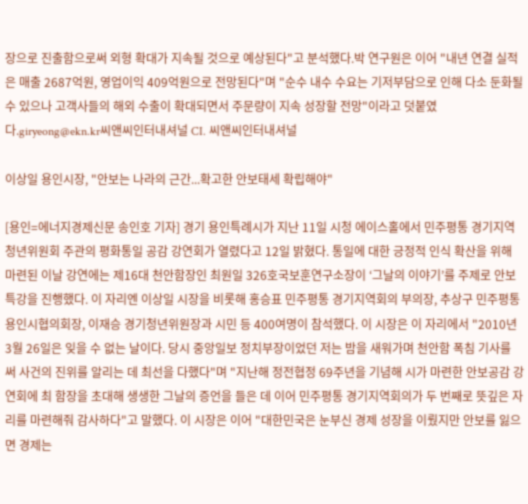장으로 진출함으로써 외형 확대가 지속될 것으로 예상된다"고 분석했다.박 연구원은 이어 "내년 연결 실적은 매출 2687억원, 영업이익 409억원으로 전망된다"며 "순수 내수 수요는 기저부담으로 인해 다소 둔화될 수 있으나 고객사들의 해외 수출이 확대되면서 주문량이 지속 성장할 전망"이라고 덧붙였다.giryeong@ekn.kr씨앤씨인터내셔널 CI. 씨앤씨인터내셔널

이상일 용인시장, "안보는 나라의 근간...확고한 안보태세 확립해야"

[용인=에너지경제신문 송인호 기자] 경기 용인특례시가 지난 11일 시청 에이스홀에서 민주평통 경기지역 청년위원회 주관의 평화통일 공감 강연회가 열렸다고 12일 밝혔다. 통일에 대한 긍정적 인식 확산을 위해 마련된 이날 강연에는 제16대 천안함장인 최원일 326호국보훈연구소장이 ‘그날의 이야기’를 주제로 안보 특강을 진행했다. 이 자리엔 이상일 시장을 비롯해 홍승표 민주평통 경기지역회의 부의장, 추상구 민주평통 용인시협의회장, 이재승 경기청년위원장과 시민 등 400여명이 참석했다. 이 시장은 이 자리에서 "2010년 3월 26일은 잊을 수 없는 날이다. 당시 중앙일보 정치부장이었던 저는 밤을 새워가며 천안함 폭침 기사를 써 사건의 진위를 알리는 데 최선을 다했다"며 "지난해 정전협정 69주년을 기념해 시가 마련한 안보공감 강연회에 최 함장을 초대해 생생한 그날의 증언을 들은 데 이어 민주평통 경기지역회의가 두 번째로 뜻깊은 자리를 마련해줘 감사하다"고 말했다. 이 시장은 이어 "대한민국은 눈부신 경제 성장을 이뤘지만 안보를 잃으면 경제는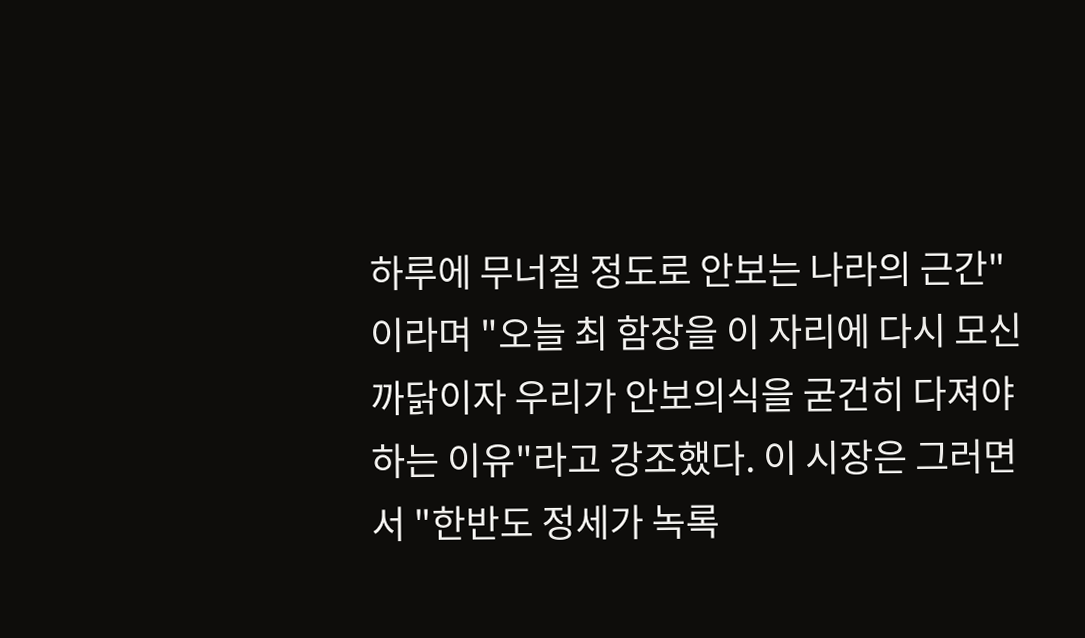하루에 무너질 정도로 안보는 나라의 근간"이라며 "오늘 최 함장을 이 자리에 다시 모신 까닭이자 우리가 안보의식을 굳건히 다져야 하는 이유"라고 강조했다. 이 시장은 그러면서 "한반도 정세가 녹록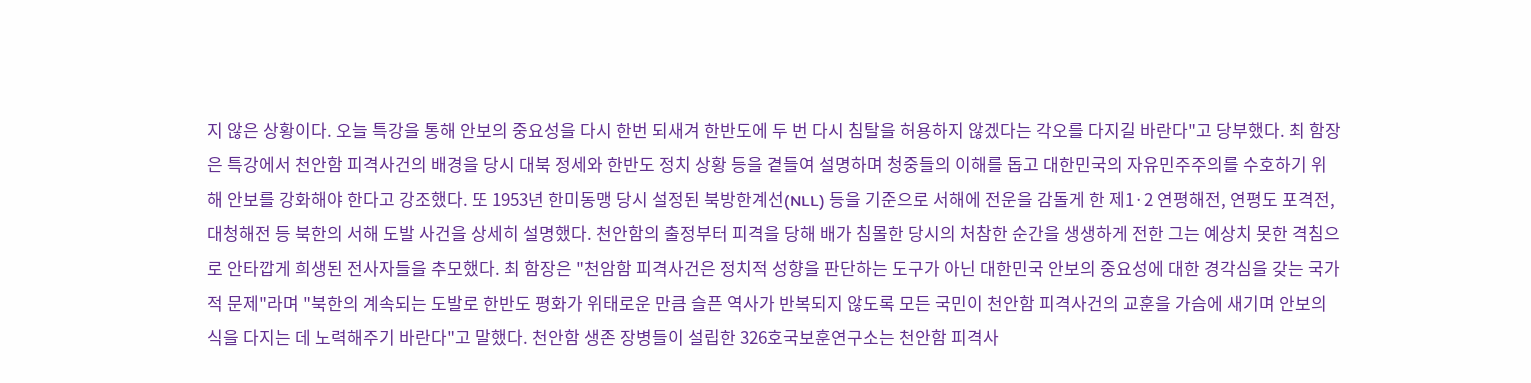지 않은 상황이다. 오늘 특강을 통해 안보의 중요성을 다시 한번 되새겨 한반도에 두 번 다시 침탈을 허용하지 않겠다는 각오를 다지길 바란다"고 당부했다. 최 함장은 특강에서 천안함 피격사건의 배경을 당시 대북 정세와 한반도 정치 상황 등을 곁들여 설명하며 청중들의 이해를 돕고 대한민국의 자유민주주의를 수호하기 위해 안보를 강화해야 한다고 강조했다. 또 1953년 한미동맹 당시 설정된 북방한계선(NLL) 등을 기준으로 서해에 전운을 감돌게 한 제1·2 연평해전, 연평도 포격전, 대청해전 등 북한의 서해 도발 사건을 상세히 설명했다. 천안함의 출정부터 피격을 당해 배가 침몰한 당시의 처참한 순간을 생생하게 전한 그는 예상치 못한 격침으로 안타깝게 희생된 전사자들을 추모했다. 최 함장은 "천암함 피격사건은 정치적 성향을 판단하는 도구가 아닌 대한민국 안보의 중요성에 대한 경각심을 갖는 국가적 문제"라며 "북한의 계속되는 도발로 한반도 평화가 위태로운 만큼 슬픈 역사가 반복되지 않도록 모든 국민이 천안함 피격사건의 교훈을 가슴에 새기며 안보의식을 다지는 데 노력해주기 바란다"고 말했다. 천안함 생존 장병들이 설립한 326호국보훈연구소는 천안함 피격사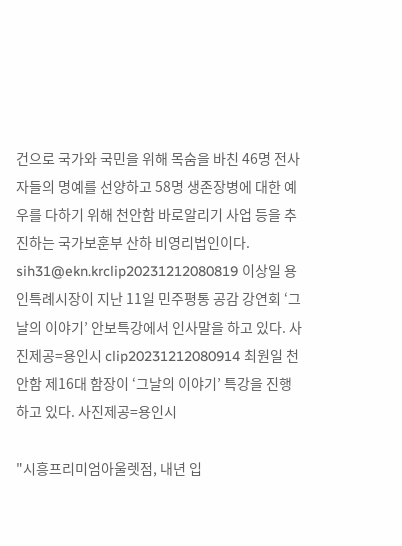건으로 국가와 국민을 위해 목숨을 바친 46명 전사자들의 명예를 선양하고 58명 생존장병에 대한 예우를 다하기 위해 천안함 바로알리기 사업 등을 추진하는 국가보훈부 산하 비영리법인이다. sih31@ekn.krclip20231212080819 이상일 용인특례시장이 지난 11일 민주평통 공감 강연회 ‘그날의 이야기’ 안보특강에서 인사말을 하고 있다. 사진제공=용인시 clip20231212080914 최원일 천안함 제16대 함장이 ‘그날의 이야기’ 특강을 진행하고 있다. 사진제공=용인시

"시흥프리미엄아울렛점, 내년 입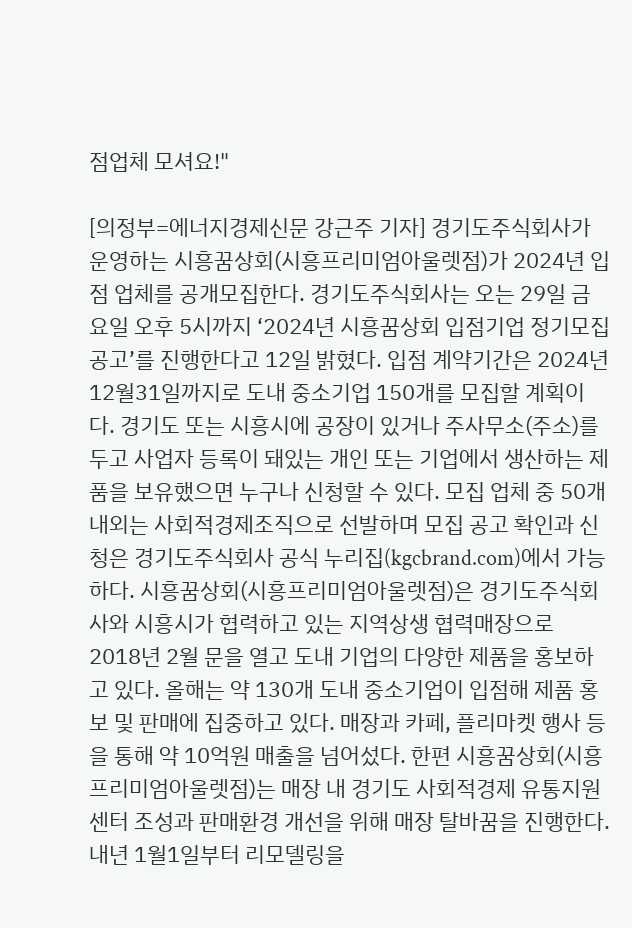점업체 모셔요!"

[의정부=에너지경제신문 강근주 기자] 경기도주식회사가 운영하는 시흥꿈상회(시흥프리미엄아울렛점)가 2024년 입점 업체를 공개모집한다. 경기도주식회사는 오는 29일 금요일 오후 5시까지 ‘2024년 시흥꿈상회 입점기업 정기모집 공고’를 진행한다고 12일 밝혔다. 입점 계약기간은 2024년 12월31일까지로 도내 중소기업 150개를 모집할 계획이다. 경기도 또는 시흥시에 공장이 있거나 주사무소(주소)를 두고 사업자 등록이 돼있는 개인 또는 기업에서 생산하는 제품을 보유했으면 누구나 신청할 수 있다. 모집 업체 중 50개 내외는 사회적경제조직으로 선발하며 모집 공고 확인과 신청은 경기도주식회사 공식 누리집(kgcbrand.com)에서 가능하다. 시흥꿈상회(시흥프리미엄아울렛점)은 경기도주식회사와 시흥시가 협력하고 있는 지역상생 협력매장으로 2018년 2월 문을 열고 도내 기업의 다양한 제품을 홍보하고 있다. 올해는 약 130개 도내 중소기업이 입점해 제품 홍보 및 판매에 집중하고 있다. 매장과 카페, 플리마켓 행사 등을 통해 약 10억원 매출을 넘어섰다. 한편 시흥꿈상회(시흥프리미엄아울렛점)는 매장 내 경기도 사회적경제 유통지원센터 조성과 판매환경 개선을 위해 매장 탈바꿈을 진행한다. 내년 1월1일부터 리모델링을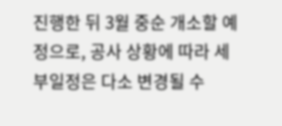진행한 뒤 3월 중순 개소할 예정으로, 공사 상황에 따라 세부일정은 다소 변경될 수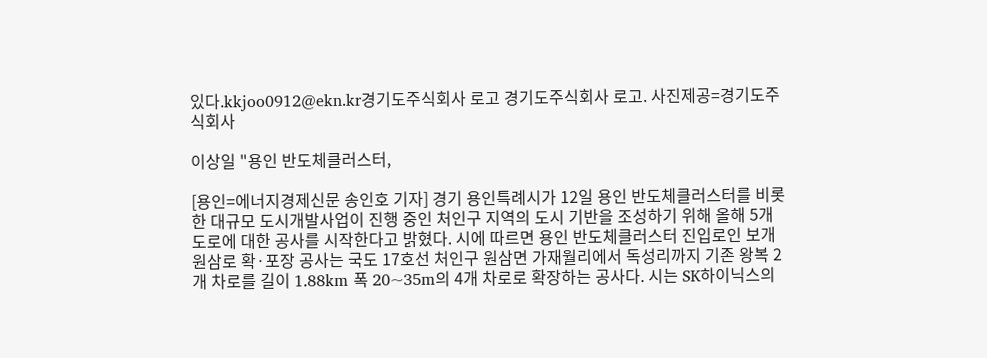있다.kkjoo0912@ekn.kr경기도주식회사 로고 경기도주식회사 로고. 사진제공=경기도주식회사

이상일 "용인 반도체클러스터,

[용인=에너지경제신문 송인호 기자] 경기 용인특례시가 12일 용인 반도체클러스터를 비롯한 대규모 도시개발사업이 진행 중인 처인구 지역의 도시 기반을 조성하기 위해 올해 5개 도로에 대한 공사를 시작한다고 밝혔다. 시에 따르면 용인 반도체클러스터 진입로인 보개원삼로 확·포장 공사는 국도 17호선 처인구 원삼면 가재월리에서 독성리까지 기존 왕복 2개 차로를 길이 1.88km 폭 20~35m의 4개 차로로 확장하는 공사다. 시는 SK하이닉스의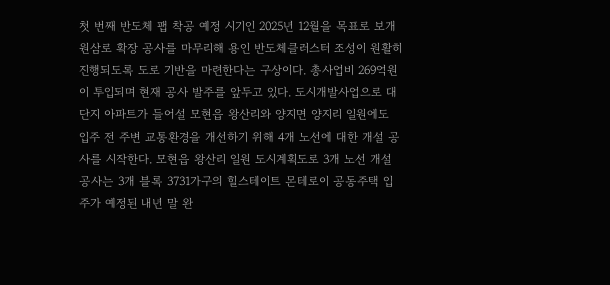첫 번째 반도체 팹 착공 예정 시기인 2025년 12월을 목표로 보개원삼로 확장 공사를 마무리해 용인 반도체클러스터 조성이 원활히 진행되도록 도로 기반을 마련한다는 구상이다. 총사업비 269억원이 투입되며 현재 공사 발주를 앞두고 있다. 도시개발사업으로 대단지 아파트가 들어설 모현읍 왕산리와 양지면 양지리 일원에도 입주 전 주변 교통환경을 개선하기 위해 4개 노선에 대한 개설 공사를 시작한다. 모현읍 왕산리 일원 도시계획도로 3개 노선 개설 공사는 3개 블록 3731가구의 힐스테이트 몬테로이 공동주택 입주가 예정된 내년 말 완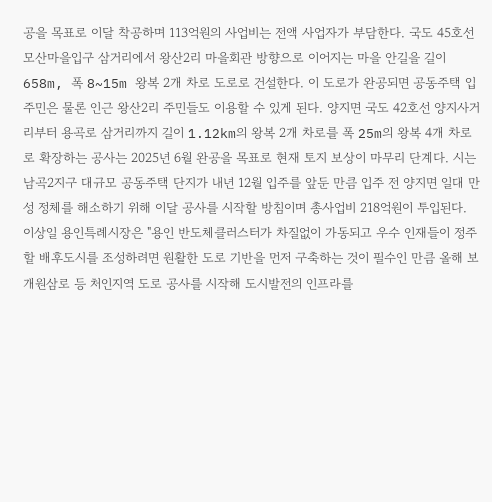공을 목표로 이달 착공하며 113억원의 사업비는 전액 사업자가 부담한다. 국도 45호선 모산마을입구 삼거리에서 왕산2리 마을회관 방향으로 이어지는 마을 안길을 길이 658m, 폭 8~15m 왕복 2개 차로 도로로 건설한다. 이 도로가 완공되면 공동주택 입주민은 물론 인근 왕산2리 주민들도 이용할 수 있게 된다. 양지면 국도 42호선 양지사거리부터 용곡로 삼거리까지 길이 1.12km의 왕복 2개 차로를 폭 25m의 왕복 4개 차로로 확장하는 공사는 2025년 6월 완공을 목표로 현재 토지 보상이 마무리 단계다. 시는 남곡2지구 대규모 공동주택 단지가 내년 12월 입주를 앞둔 만큼 입주 전 양지면 일대 만성 정체를 해소하기 위해 이달 공사를 시작할 방침이며 총사업비 218억원이 투입된다. 이상일 용인특례시장은 "용인 반도체클러스터가 차질없이 가동되고 우수 인재들이 정주할 배후도시를 조성하려면 원활한 도로 기반을 먼저 구축하는 것이 필수인 만큼 올해 보개원삼로 등 처인지역 도로 공사를 시작해 도시발전의 인프라를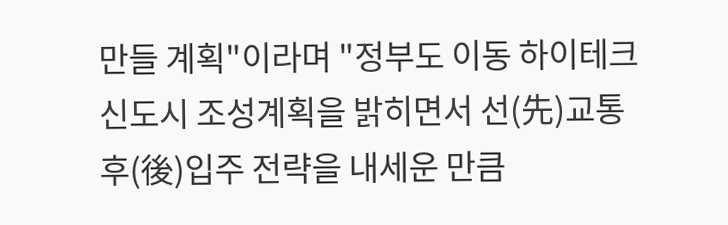만들 계획"이라며 "정부도 이동 하이테크 신도시 조성계획을 밝히면서 선(先)교통 후(後)입주 전략을 내세운 만큼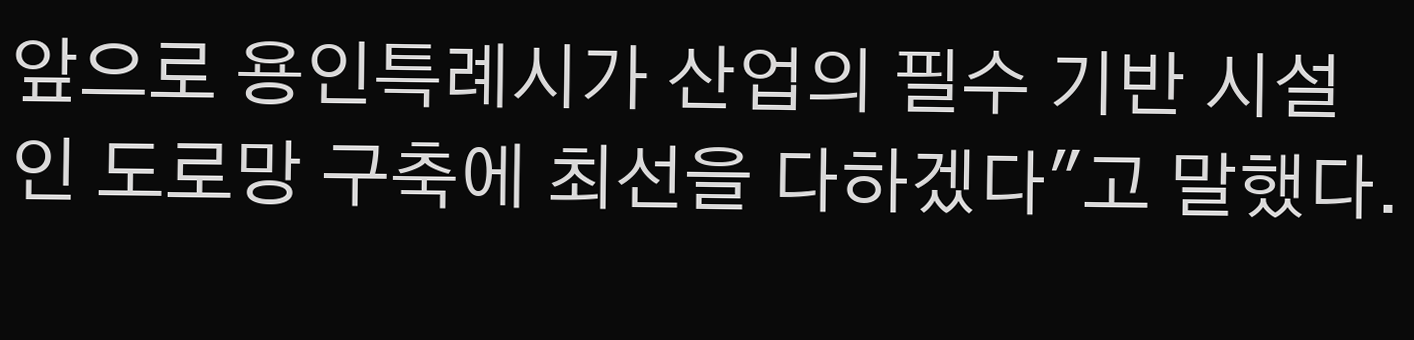앞으로 용인특례시가 산업의 필수 기반 시설인 도로망 구축에 최선을 다하겠다"고 말했다.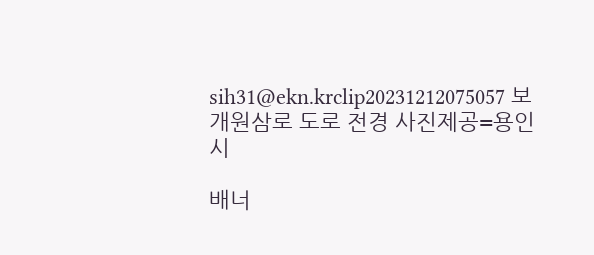sih31@ekn.krclip20231212075057 보개원삼로 도로 전경 사진제공=용인시

배너